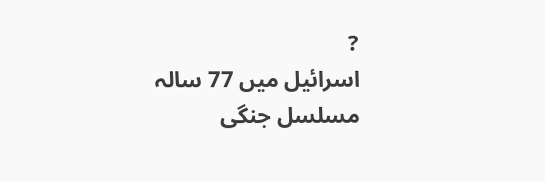?
اسرائیل میں 77 سالہ مسلسل جنگی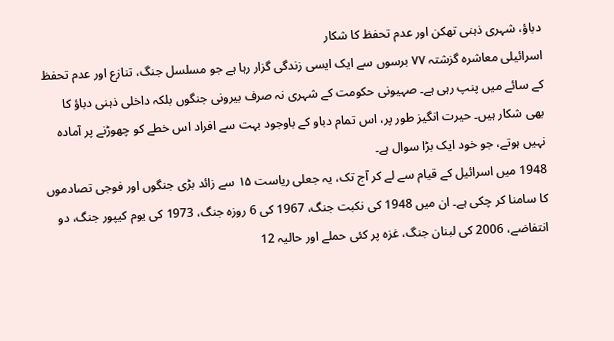دباؤ، شہری ذہنی تھکن اور عدم تحفظ کا شکار
اسرائیلی معاشرہ گزشتہ ۷۷ برسوں سے ایک ایسی زندگی گزار رہا ہے جو مسلسل جنگ، تنازع اور عدم تحفظ کے سائے میں پنپ رہی ہے۔ صہیونی حکومت کے شہری نہ صرف بیرونی جنگوں بلکہ داخلی ذہنی دباؤ کا بھی شکار ہیں۔ حیرت انگیز طور پر، اس تمام دباو کے باوجود بہت سے افراد اس خطے کو چھوڑنے پر آمادہ نہیں ہوتے، جو خود ایک بڑا سوال ہے۔
1948 میں اسرائیل کے قیام سے لے کر آج تک، یہ جعلی ریاست ۱۵ سے زائد بڑی جنگوں اور فوجی تصادموں کا سامنا کر چکی ہے۔ ان میں 1948 کی نکبت جنگ، 1967 کی 6 روزہ جنگ، 1973 کی یوم کیپور جنگ، دو انتفاضے، 2006 کی لبنان جنگ، غزہ پر کئی حملے اور حالیہ 12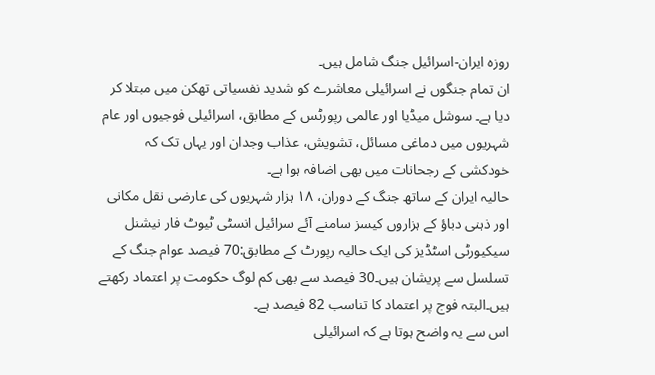روزہ ایران-اسرائیل جنگ شامل ہیں۔
ان تمام جنگوں نے اسرائیلی معاشرے کو شدید نفسیاتی تھکن میں مبتلا کر دیا ہے۔ سوشل میڈیا اور عالمی رپورٹس کے مطابق، اسرائیلی فوجیوں اور عام شہریوں میں دماغی مسائل، تشویش، عذاب وجدان اور یہاں تک کہ خودکشی کے رجحانات میں بھی اضافہ ہوا ہے۔
حالیہ ایران کے ساتھ جنگ کے دوران، ۱۸ ہزار شہریوں کی عارضی نقل مکانی اور ذہنی دباؤ کے ہزاروں کیسز سامنے آئے سرائیل انسٹی ٹیوٹ فار نیشنل سیکیورٹی اسٹڈیز کی ایک حالیہ رپورٹ کے مطابق:70 فیصد عوام جنگ کے تسلسل سے پریشان ہیں۔30 فیصد سے بھی کم لوگ حکومت پر اعتماد رکھتے ہیں۔البتہ فوج پر اعتماد کا تناسب 82 فیصد ہے۔
اس سے یہ واضح ہوتا ہے کہ اسرائیلی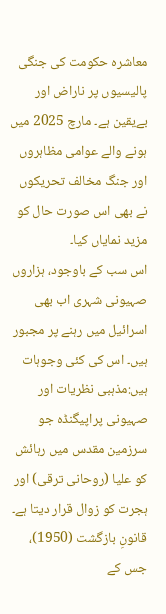معاشرہ حکومت کی جنگی پالیسیوں پر ناراض اور بےیقین ہے۔ مارچ 2025 میں ہونے والے عوامی مظاہروں اور جنگ مخالف تحریکوں نے بھی اس صورت حال کو مزید نمایاں کیا۔
اس سب کے باوجود، ہزاروں صہیونی شہری اب بھی اسرائیل میں رہنے پر مجبور ہیں۔ اس کی کئی وجوہات ہیں:مذہبی نظریات اور صہیونی پراپیگنڈہ جو سرزمین مقدس میں رہائش کو علیا (روحانی ترقی) اور ہجرت کو زوال قرار دیتا ہے۔
قانونِ بازگشت (1950)، جس کے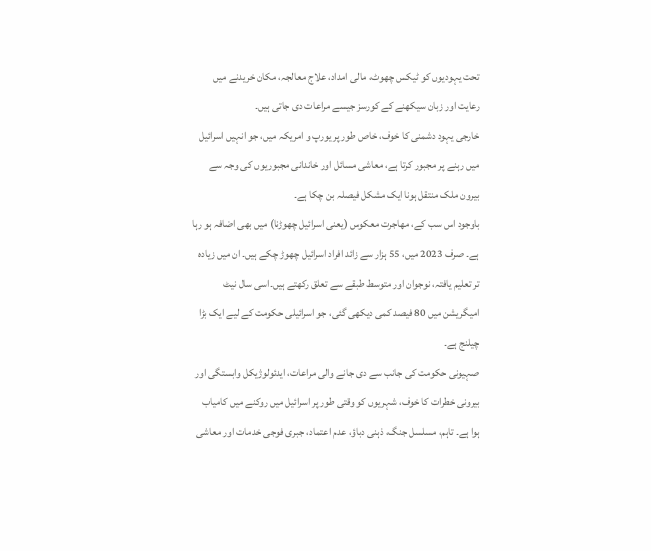تحت یہودیوں کو ٹیکس چھوٹ، مالی امداد، علاج معالجہ، مکان خریدنے میں رعایت اور زبان سیکھنے کے کورسز جیسے مراعات دی جاتی ہیں۔
خارجی یہود دشمنی کا خوف، خاص طور پر یورپ و امریکہ میں، جو انہیں اسرائیل میں رہنے پر مجبور کرتا ہے، معاشی مسائل اور خاندانی مجبوریوں کی وجہ سے بیرون ملک منتقل ہونا ایک مشکل فیصلہ بن چکا ہے۔
باوجود اس سب کے، مهاجرت معکوس (یعنی اسرائیل چھوڑنا) میں بھی اضافہ ہو رہا ہے۔ صرف 2023 میں، 55 ہزار سے زائد افراد اسرائیل چھوڑ چکے ہیں۔ ان میں زیادہ تر تعلیم یافتہ، نوجوان اور متوسط طبقے سے تعلق رکھتے ہیں۔اسی سال نیٹ امیگریشن میں 80 فیصد کمی دیکھی گئی، جو اسرائیلی حکومت کے لیے ایک بڑا چیلنج ہے۔
صہیونی حکومت کی جانب سے دی جانے والی مراعات، ایدئولوژیکل وابستگی اور بیرونی خطرات کا خوف، شہریوں کو وقتی طور پر اسرائیل میں روکنے میں کامیاب ہوا ہے۔ تاہم، مسلسل جنگ، ذہنی دباؤ، عدم اعتماد، جبری فوجی خدمات اور معاشی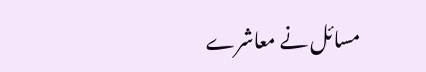مسائل نے معاشرے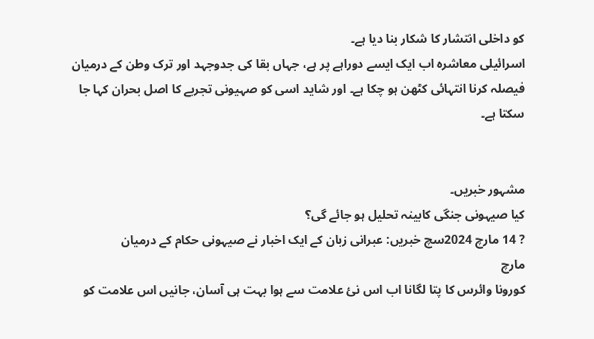کو داخلی انتشار کا شکار بنا دیا ہے۔
اسرائیلی معاشرہ اب ایک ایسے دوراہے پر ہے، جہاں بقا کی جدوجہد اور ترک وطن کے درمیان فیصلہ کرنا انتہائی کٹھن ہو چکا ہے۔ اور شاید اسی کو صہیونی تجربے کا اصل بحران کہا جا سکتا ہے۔


مشہور خبریں۔
کیا صیہونی جنگی کابینہ تحلیل ہو جائے گی؟
? 14 مارچ 2024سچ خبریں: عبرانی زبان کے ایک اخبار نے صیہونی حکام کے درمیان
مارچ
کورونا وائرس کا پتا لگانا اب اس نئ علامت سے ہوا بہت ہی آسان، جانیں اس علامت کو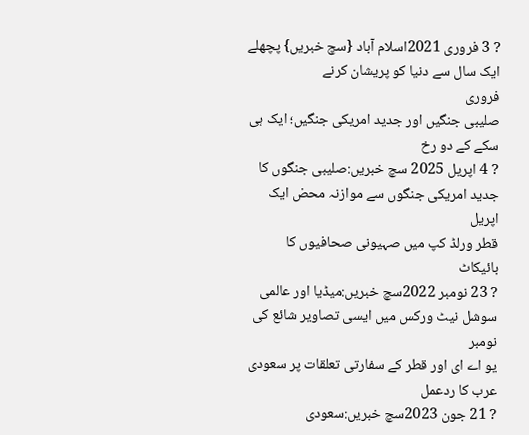? 3 فروری 2021اسلام آباد {سچ خبریں} پچھلے ایک سال سے دنیا کو پریشان کرنے
فروری
صلیبی جنگیں اور جدید امریکی جنگیں؛ ایک ہی سکے کے دو رخ
? 4 اپریل 2025 سچ خبریں:صلیبی جنگوں کا جدید امریکی جنگوں سے موازنہ محض ایک
اپریل
قطر ورلڈ کپ میں صہیونی صحافیوں کا بائیکاٹ
? 23 نومبر 2022سچ خبریں:میڈیا اور عالمی سوشل نیٹ ورکس میں ایسی تصاویر شائع کی
نومبر
یو اے ای اور قطر کے سفارتی تعلقات پر سعودی عرب کا ردعمل
? 21 جون 2023سچ خبریں:سعودی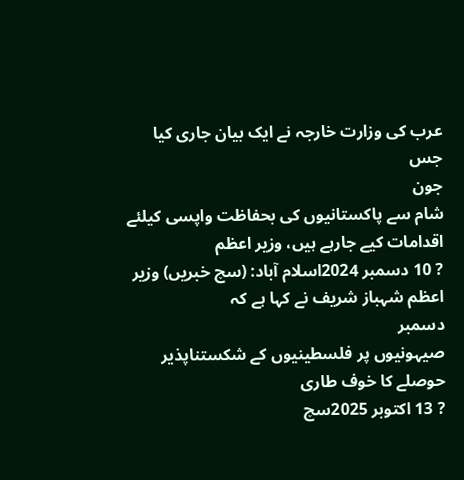عرب کی وزارت خارجہ نے ایک بیان جاری کیا جس
جون
شام سے پاکستانیوں کی بحفاظت واپسی کیلئے اقدامات کیے جارہے ہیں، وزیر اعظم
? 10 دسمبر 2024اسلام آباد: (سچ خبریں) وزیر اعظم شہباز شریف نے کہا ہے کہ
دسمبر
صیہونیوں پر فلسطینیوں کے شکستناپذیر حوصلے کا خوف طاری
? 13 اکتوبر 2025سچ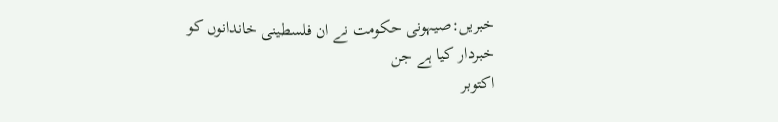خبریں:صیہونی حکومت نے ان فلسطینی خاندانوں کو خبردار کیا ہے جن
اکتوبر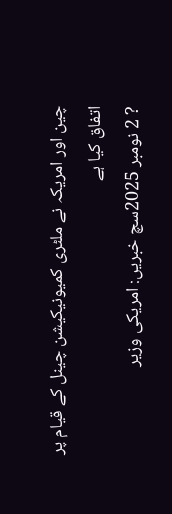چین اور امریکہ نے ملٹری کمیونیکیشن چینل کے قیام پر اتفاق کیا ہے
? 2 نومبر 2025سچ خبریں: امریکی وزیر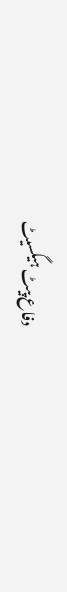دفاع پیٹ ہیگسیٹ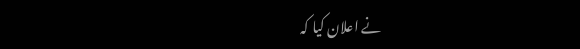نے اعلان کیا کہ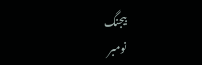بیجنگ
نومبر